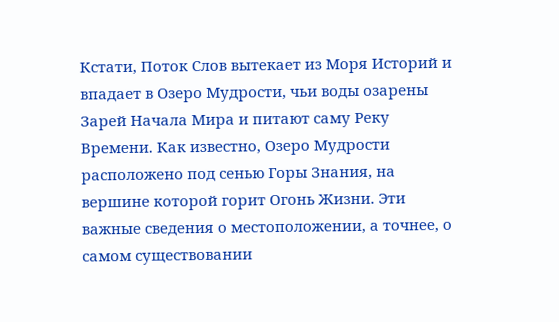Кстати, Поток Слов вытекает из Моря Историй и впадает в Озеро Мудрости, чьи воды озарены Зарей Начала Мира и питают саму Реку Времени. Как известно, Озеро Мудрости расположено под сенью Горы Знания, на вершине которой горит Огонь Жизни. Эти важные сведения о местоположении, а точнее, о самом существовании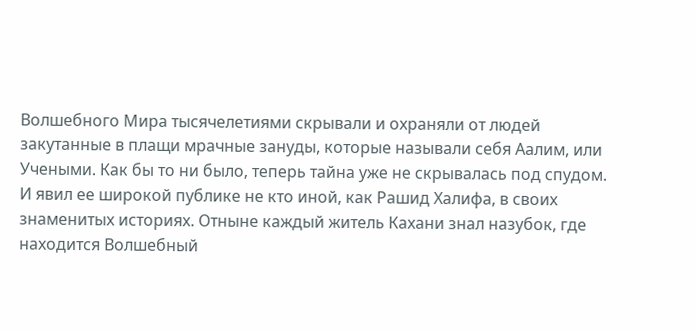Волшебного Мира тысячелетиями скрывали и охраняли от людей закутанные в плащи мрачные зануды, которые называли себя Аалим, или Учеными. Как бы то ни было, теперь тайна уже не скрывалась под спудом. И явил ее широкой публике не кто иной, как Рашид Халифа, в своих знаменитых историях. Отныне каждый житель Кахани знал назубок, где находится Волшебный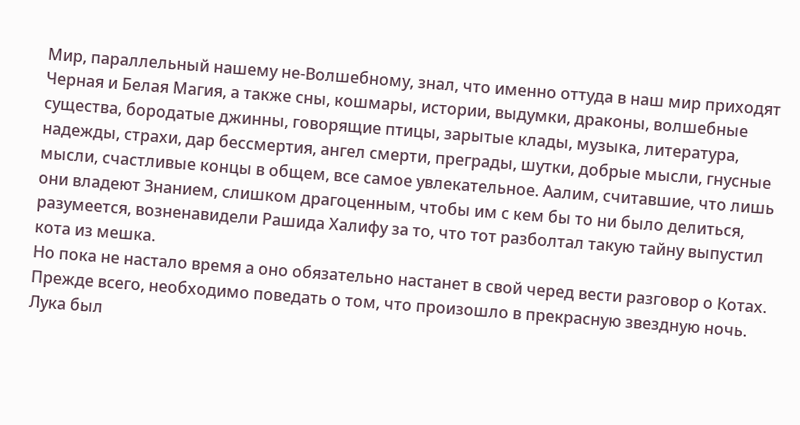Мир, параллельный нашему не-Волшебному, знал, что именно оттуда в наш мир приходят Черная и Белая Магия, а также сны, кошмары, истории, выдумки, драконы, волшебные существа, бородатые джинны, говорящие птицы, зарытые клады, музыка, литература, надежды, страхи, дар бессмертия, ангел смерти, преграды, шутки, добрые мысли, гнусные мысли, счастливые концы в общем, все самое увлекательное. Аалим, считавшие, что лишь они владеют Знанием, слишком драгоценным, чтобы им с кем бы то ни было делиться, разумеется, возненавидели Рашида Халифу за то, что тот разболтал такую тайну выпустил кота из мешка.
Но пока не настало время а оно обязательно настанет в свой черед вести разговор о Котах. Прежде всего, необходимо поведать о том, что произошло в прекрасную звездную ночь.
Лука был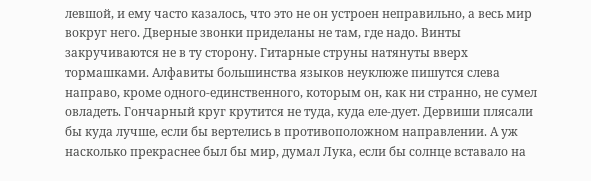левшой, и ему часто казалось, что это не он устроен неправильно, а весь мир вокруг него. Дверные звонки приделаны не там, где надо. Винты
закручиваются не в ту сторону. Гитарные струны натянуты вверх тормашками. Алфавиты большинства языков неуклюже пишутся слева направо, кроме одного-единственного, которым он, как ни странно, не сумел овладеть. Гончарный круг крутится не туда, куда еле-дует. Дервиши плясали бы куда лучше, если бы вертелись в противоположном направлении. А уж насколько прекраснее был бы мир, думал Лука, если бы солнце вставало на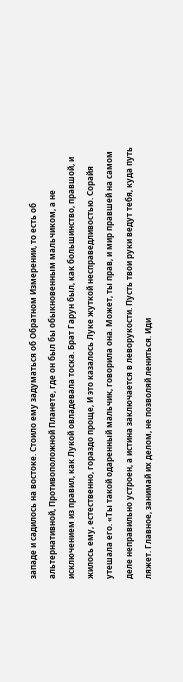западе и садилось на востоке. Стоило ему задуматься об Обратном Измерении, то есть об альтернативной, Противоположной Планете, где он был бы обыкновенным мальчиком, а не исключением из правил, как Лукой овладевала тоска. Брат Гарун был, как большинство, правшой, и жилось ему, естественно, гораздо проще, И это казалось Луке жуткой несправедливостью. Сорайя утешала его. «Ты такой одаренный мальчик, говорила она. Может, ты прав, и мир правшей на самом деле неправильно устроен, а истина заключается в леворукости. Пусть твои руки ведут тебя, куда путь ляжет. Главное, занимай их делом, не позволяй лениться. Иди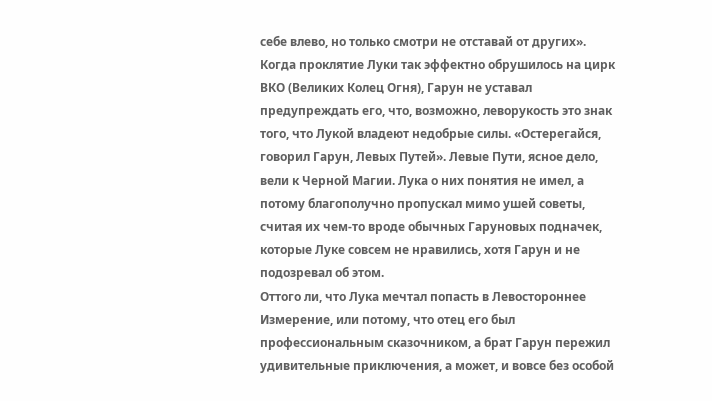себе влево, но только смотри не отставай от других».
Когда проклятие Луки так эффектно обрушилось на цирк ВКО (Великих Колец Огня), Гарун не уставал предупреждать его, что, возможно, леворукость это знак того, что Лукой владеют недобрые силы. «Остерегайся, говорил Гарун, Левых Путей». Левые Пути, ясное дело, вели к Черной Магии. Лука о них понятия не имел, а потому благополучно пропускал мимо ушей советы, считая их чем-то вроде обычных Гаруновых подначек, которые Луке совсем не нравились, хотя Гарун и не подозревал об этом.
Оттого ли, что Лука мечтал попасть в Левостороннее Измерение, или потому, что отец его был профессиональным сказочником, а брат Гарун пережил удивительные приключения, а может, и вовсе без особой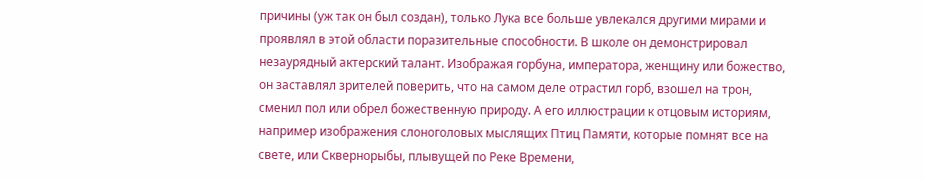причины (уж так он был создан), только Лука все больше увлекался другими мирами и проявлял в этой области поразительные способности. В школе он демонстрировал незаурядный актерский талант. Изображая горбуна, императора, женщину или божество, он заставлял зрителей поверить, что на самом деле отрастил горб, взошел на трон, сменил пол или обрел божественную природу. А его иллюстрации к отцовым историям, например изображения слоноголовых мыслящих Птиц Памяти, которые помнят все на свете, или Сквернорыбы, плывущей по Реке Времени,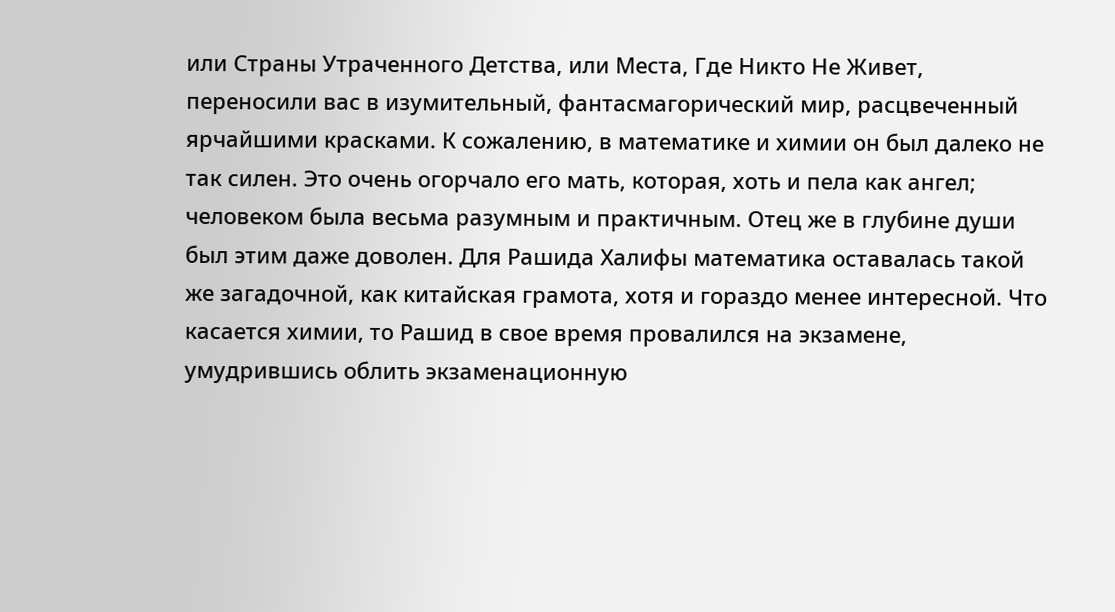или Страны Утраченного Детства, или Места, Где Никто Не Живет, переносили вас в изумительный, фантасмагорический мир, расцвеченный ярчайшими красками. К сожалению, в математике и химии он был далеко не так силен. Это очень огорчало его мать, которая, хоть и пела как ангел; человеком была весьма разумным и практичным. Отец же в глубине души был этим даже доволен. Для Рашида Халифы математика оставалась такой же загадочной, как китайская грамота, хотя и гораздо менее интересной. Что касается химии, то Рашид в свое время провалился на экзамене, умудрившись облить экзаменационную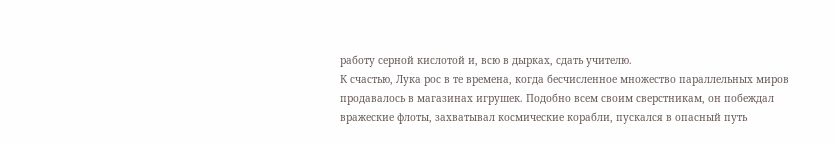работу серной кислотой и, всю в дырках, сдать учителю.
К счастью, Лука рос в те времена, когда бесчисленное множество параллельных миров продавалось в магазинах игрушек. Подобно всем своим сверстникам, он побеждал вражеские флоты, захватывал космические корабли, пускался в опасный путь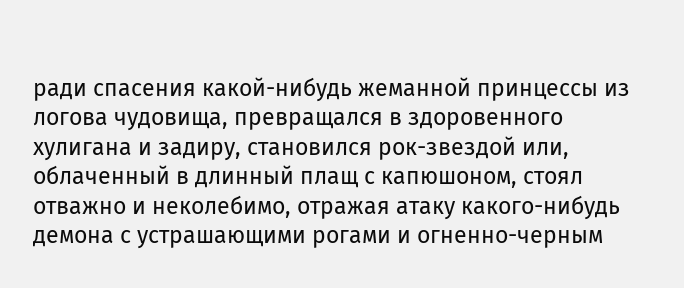ради спасения какой-нибудь жеманной принцессы из логова чудовища, превращался в здоровенного хулигана и задиру, становился рок-звездой или, облаченный в длинный плащ с капюшоном, стоял отважно и неколебимо, отражая атаку какого-нибудь демона с устрашающими рогами и огненно-черным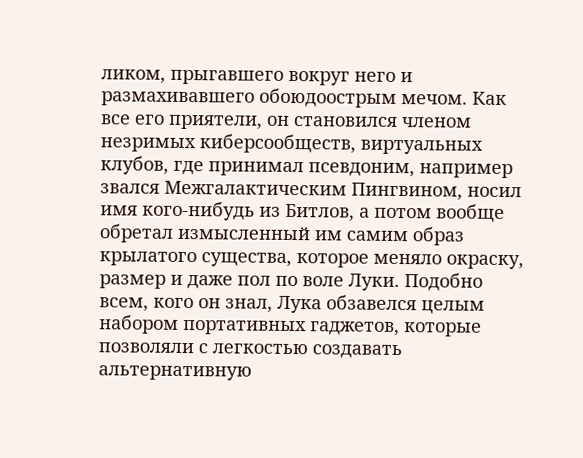ликом, прыгавшего вокруг него и размахивавшего обоюдоострым мечом. Как все его приятели, он становился членом незримых киберсообществ, виртуальных клубов, где принимал псевдоним, например звался Межгалактическим Пингвином, носил имя кого-нибудь из Битлов, а потом вообще обретал измысленный им самим образ крылатого существа, которое меняло окраску, размер и даже пол по воле Луки. Подобно всем, кого он знал, Лука обзавелся целым набором портативных гаджетов, которые позволяли с легкостью создавать альтернативную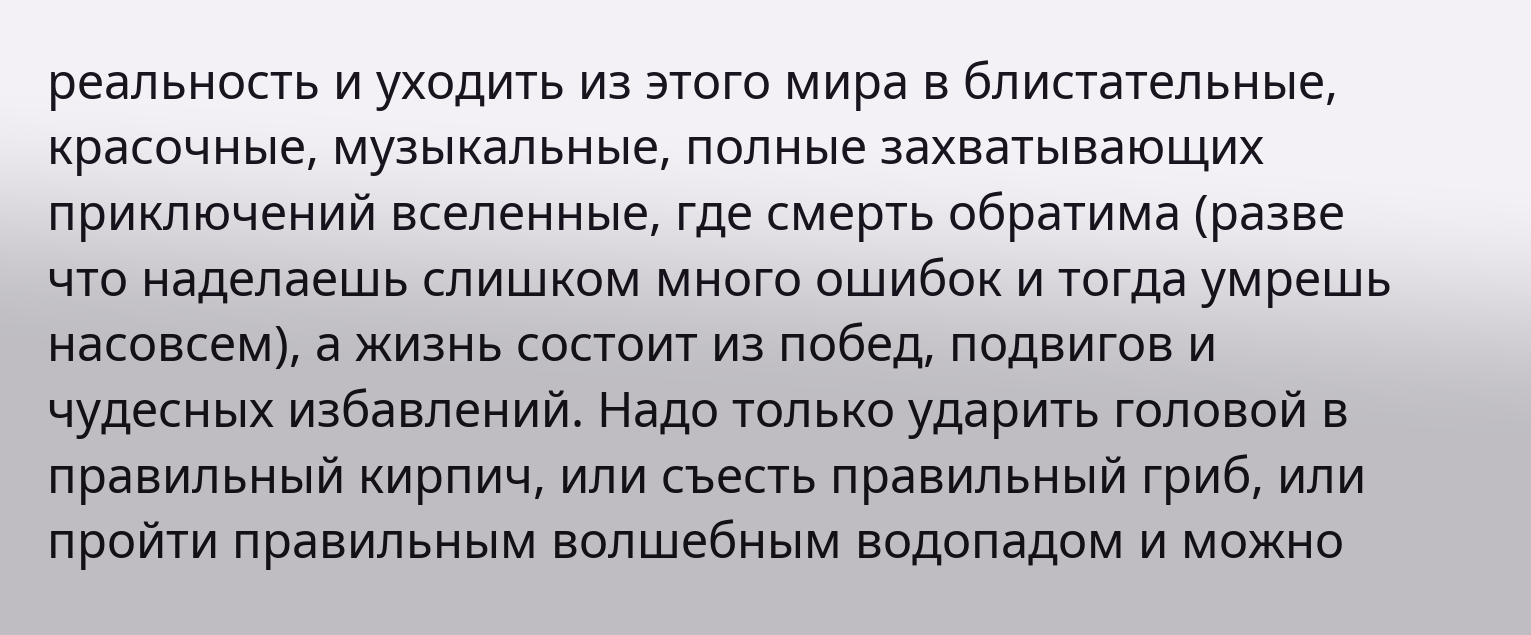реальность и уходить из этого мира в блистательные, красочные, музыкальные, полные захватывающих приключений вселенные, где смерть обратима (разве что наделаешь слишком много ошибок и тогда умрешь насовсем), а жизнь состоит из побед, подвигов и чудесных избавлений. Надо только ударить головой в правильный кирпич, или съесть правильный гриб, или пройти правильным волшебным водопадом и можно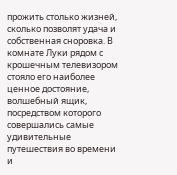прожить столько жизней, сколько позволят удача и собственная сноровка. В комнате Луки рядом с крошечным телевизором стояло его наиболее ценное достояние, волшебный ящик, посредством которого совершались самые удивительные путешествия во времени и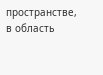пространстве, в область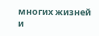многих жизней и